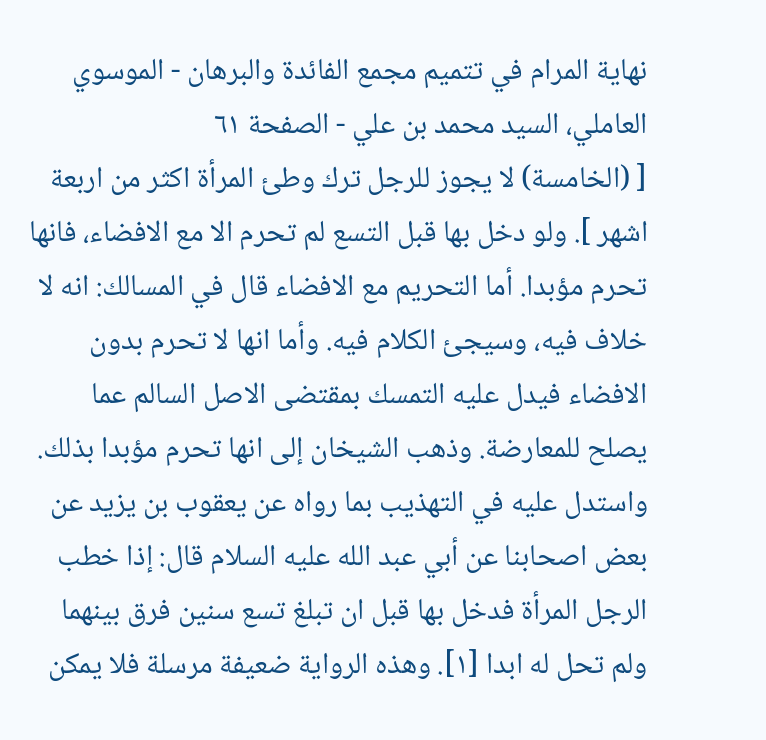نهاية المرام في تتميم مجمع الفائدة والبرهان - الموسوي العاملي، السيد محمد بن علي - الصفحة ٦١
[ (الخامسة) لا يجوز للرجل ترك وطئ المرأة اكثر من اربعة اشهر ]. ولو دخل بها قبل التسع لم تحرم الا مع الافضاء، فانها تحرم مؤبدا. أما التحريم مع الافضاء قال في المسالك: انه لا خلاف فيه، وسيجئ الكلام فيه. وأما انها لا تحرم بدون الافضاء فيدل عليه التمسك بمقتضى الاصل السالم عما يصلح للمعارضة. وذهب الشيخان إلى انها تحرم مؤبدا بذلك. واستدل عليه في التهذيب بما رواه عن يعقوب بن يزيد عن بعض اصحابنا عن أبي عبد الله عليه السلام قال: إذا خطب الرجل المرأة فدخل بها قبل ان تبلغ تسع سنين فرق بينهما ولم تحل له ابدا [١]. وهذه الرواية ضعيفة مرسلة فلا يمكن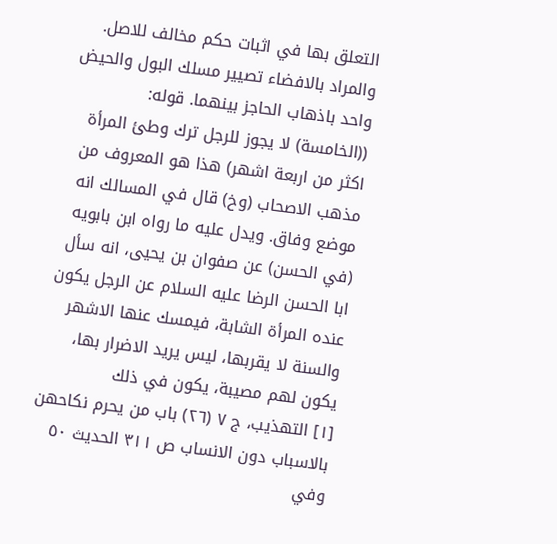التعلق بها في اثبات حكم مخالف للاصل. والمراد بالافضاء تصيير مسلك البول والحيض واحد باذهاب الحاجز بينهما. قوله: ((الخامسة) لا يجوز للرجل ترك وطئ المرأة اكثر من اربعة اشهر) هذا هو المعروف من مذهب الاصحاب (وخ) قال في المسالك انه موضع وفاق. ويدل عليه ما رواه ابن بابويه (في الحسن) عن صفوان بن يحيى، انه سأل ابا الحسن الرضا عليه السلام عن الرجل يكون عنده المرأة الشابة، فيمسك عنها الاشهر والسنة لا يقربها، ليس يريد الاضرار بها، يكون لهم مصيبة، يكون في ذلك
[١] التهذيب، ج ٧ (٢٦) باب من يحرم نكاحهن بالاسباب دون الانساب ص ٣١١ الحديث ٥٠ وفي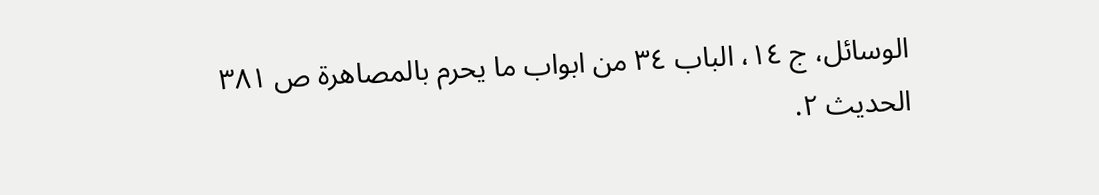الوسائل، ج ١٤، الباب ٣٤ من ابواب ما يحرم بالمصاهرة ص ٣٨١ الحديث ٢.